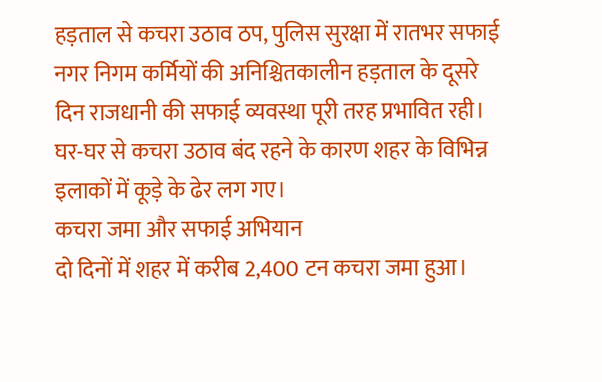हड़ताल से कचरा उठाव ठप, पुलिस सुरक्षा में रातभर सफाई
नगर निगम कर्मियों की अनिश्चितकालीन हड़ताल के दूसरे दिन राजधानी की सफाई व्यवस्था पूरी तरह प्रभावित रही। घर-घर से कचरा उठाव बंद रहने के कारण शहर के विभिन्न इलाकों में कूड़े के ढेर लग गए।
कचरा जमा और सफाई अभियान
दो दिनों में शहर में करीब 2,400 टन कचरा जमा हुआ।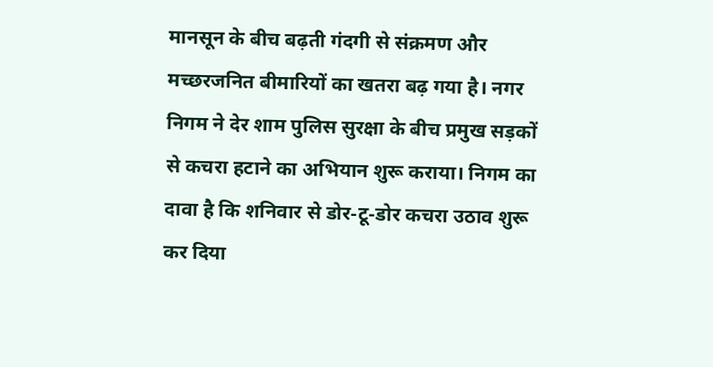मानसून के बीच बढ़ती गंदगी से संक्रमण और मच्छरजनित बीमारियों का खतरा बढ़ गया है। नगर निगम ने देर शाम पुलिस सुरक्षा के बीच प्रमुख सड़कों से कचरा हटाने का अभियान शुरू कराया। निगम का दावा है कि शनिवार से डोर-टू-डोर कचरा उठाव शुरू कर दिया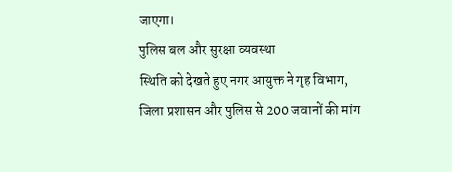जाएगा।
पुलिस बल और सुरक्षा व्यवस्था
स्थिति को देखते हुए नगर आयुक्त ने गृह विभाग, जिला प्रशासन और पुलिस से 200 जवानों की मांग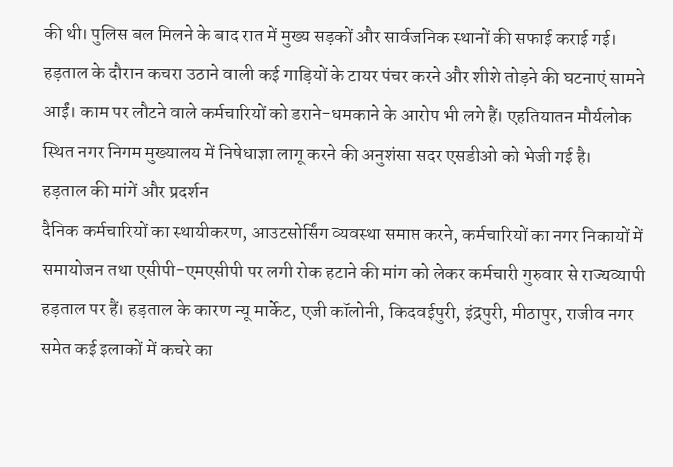की थी। पुलिस बल मिलने के बाद रात में मुख्य सड़कों और सार्वजनिक स्थानों की सफाई कराई गई। हड़ताल के दौरान कचरा उठाने वाली कई गाड़ियों के टायर पंचर करने और शीशे तोड़ने की घटनाएं सामने आईं। काम पर लौटने वाले कर्मचारियों को डराने-धमकाने के आरोप भी लगे हैं। एहतियातन मौर्यलोक स्थित नगर निगम मुख्यालय में निषेधाज्ञा लागू करने की अनुशंसा सदर एसडीओ को भेजी गई है।
हड़ताल की मांगें और प्रदर्शन
दैनिक कर्मचारियों का स्थायीकरण, आउटसोर्सिंग व्यवस्था समाप्त करने, कर्मचारियों का नगर निकायों में समायोजन तथा एसीपी-एमएसीपी पर लगी रोक हटाने की मांग को लेकर कर्मचारी गुरुवार से राज्यव्यापी हड़ताल पर हैं। हड़ताल के कारण न्यू मार्केट, एजी कॉलोनी, किदवईपुरी, इंद्रपुरी, मीठापुर, राजीव नगर समेत कई इलाकों में कचरे का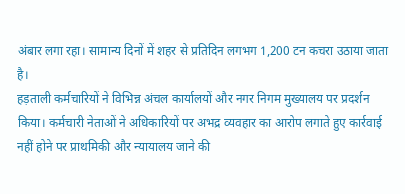अंबार लगा रहा। सामान्य दिनों में शहर से प्रतिदिन लगभग 1,200 टन कचरा उठाया जाता है।
हड़ताली कर्मचारियों ने विभिन्न अंचल कार्यालयों और नगर निगम मुख्यालय पर प्रदर्शन किया। कर्मचारी नेताओं ने अधिकारियों पर अभद्र व्यवहार का आरोप लगाते हुए कार्रवाई नहीं होने पर प्राथमिकी और न्यायालय जाने की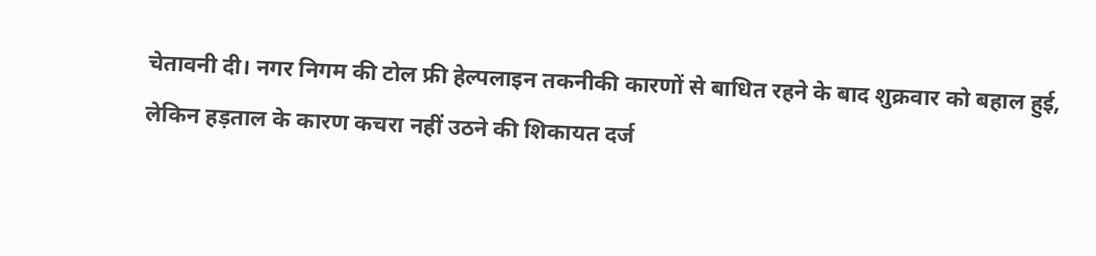चेतावनी दी। नगर निगम की टोल फ्री हेल्पलाइन तकनीकी कारणों से बाधित रहने के बाद शुक्रवार को बहाल हुई, लेकिन हड़ताल के कारण कचरा नहीं उठने की शिकायत दर्ज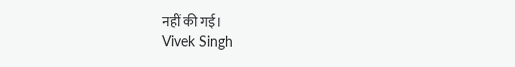नहीं की गई।
Vivek Singh